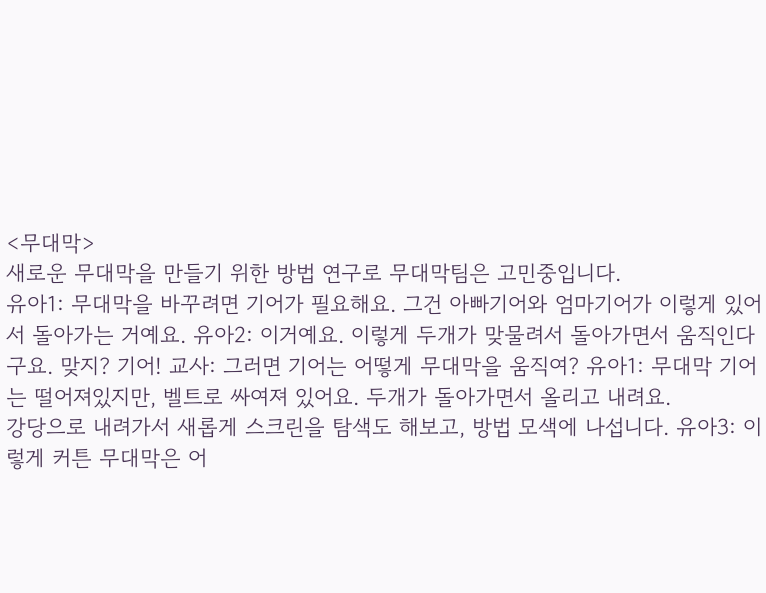<무대막>
새로운 무대막을 만들기 위한 방법 연구로 무대막팀은 고민중입니다.
유아1: 무대막을 바꾸려면 기어가 필요해요. 그건 아빠기어와 엄마기어가 이렇게 있어서 돌아가는 거예요. 유아2: 이거예요. 이렇게 두개가 맞물려서 돌아가면서 움직인다구요. 맞지? 기어! 교사: 그러면 기어는 어떻게 무대막을 움직여? 유아1: 무대막 기어는 떨어져있지만, 벨트로 싸여져 있어요. 두개가 돌아가면서 올리고 내려요.
강당으로 내려가서 새롭게 스크린을 탐색도 해보고, 방법 모색에 나섭니다. 유아3: 이렇게 커튼 무대막은 어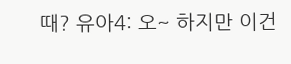때? 유아4: 오~ 하지만 이건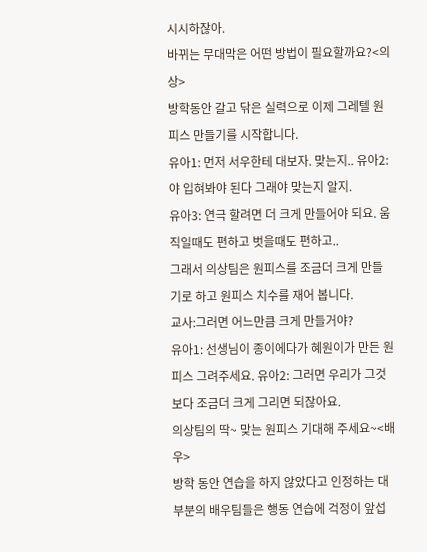시시하잖아.
바뀌는 무대막은 어떤 방법이 필요할까요?<의상>
방학동안 갈고 닦은 실력으로 이제 그레텔 원피스 만들기를 시작합니다.
유아1: 먼저 서우한테 대보자. 맞는지.. 유아2: 야 입혀봐야 된다 그래야 맞는지 알지.
유아3: 연극 할려면 더 크게 만들어야 되요. 움직일때도 편하고 벗을때도 편하고..
그래서 의상팀은 원피스를 조금더 크게 만들기로 하고 원피스 치수를 재어 봅니다.
교사:그러면 어느만큼 크게 만들거야?
유아1: 선생님이 종이에다가 혜원이가 만든 원피스 그려주세요. 유아2: 그러면 우리가 그것보다 조금더 크게 그리면 되잖아요.
의상팀의 딱~ 맞는 원피스 기대해 주세요~<배우>
방학 동안 연습을 하지 않았다고 인정하는 대부분의 배우팀들은 행동 연습에 걱정이 앞섭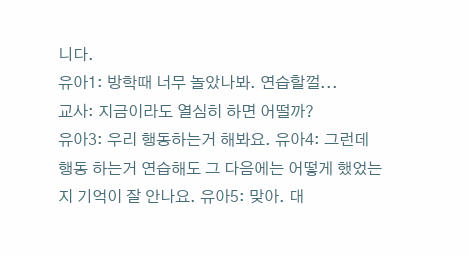니다.
유아1: 방학때 너무 놀았나봐. 연습할껄...
교사: 지금이라도 열심히 하면 어떨까?
유아3: 우리 행동하는거 해봐요. 유아4: 그런데 행동 하는거 연습해도 그 다음에는 어떻게 했었는지 기억이 잘 안나요. 유아5: 맞아. 대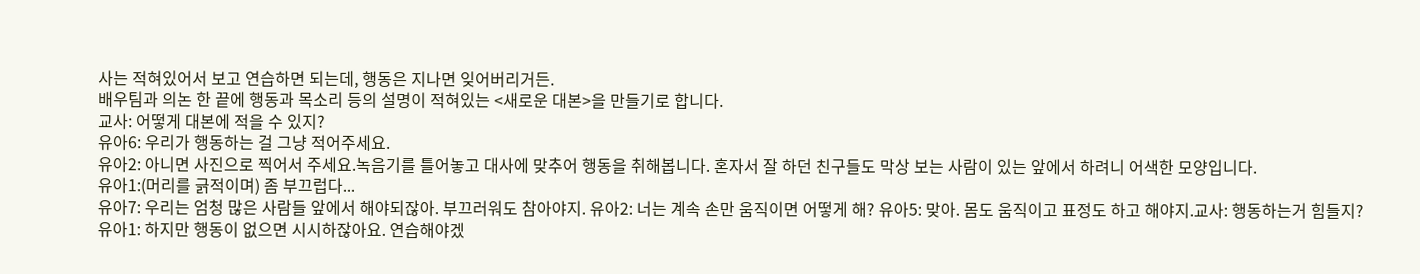사는 적혀있어서 보고 연습하면 되는데, 행동은 지나면 잊어버리거든.
배우팀과 의논 한 끝에 행동과 목소리 등의 설명이 적혀있는 <새로운 대본>을 만들기로 합니다.
교사: 어떻게 대본에 적을 수 있지?
유아6: 우리가 행동하는 걸 그냥 적어주세요.
유아2: 아니면 사진으로 찍어서 주세요.녹음기를 틀어놓고 대사에 맞추어 행동을 취해봅니다. 혼자서 잘 하던 친구들도 막상 보는 사람이 있는 앞에서 하려니 어색한 모양입니다.
유아1:(머리를 긁적이며) 좀 부끄럽다...
유아7: 우리는 엄청 많은 사람들 앞에서 해야되잖아. 부끄러워도 참아야지. 유아2: 너는 계속 손만 움직이면 어떻게 해? 유아5: 맞아. 몸도 움직이고 표정도 하고 해야지.교사: 행동하는거 힘들지?
유아1: 하지만 행동이 없으면 시시하잖아요. 연습해야겠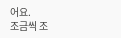어요.
조금씩 조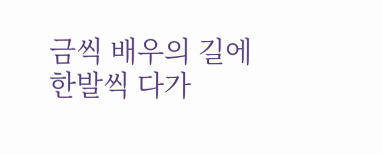금씩 배우의 길에 한발씩 다가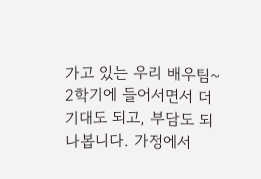가고 있는 우리 배우팀~ 2학기에 들어서면서 더 기대도 되고, 부담도 되나봅니다. 가정에서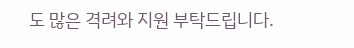도 많은 격려와 지원 부탁드립니다.